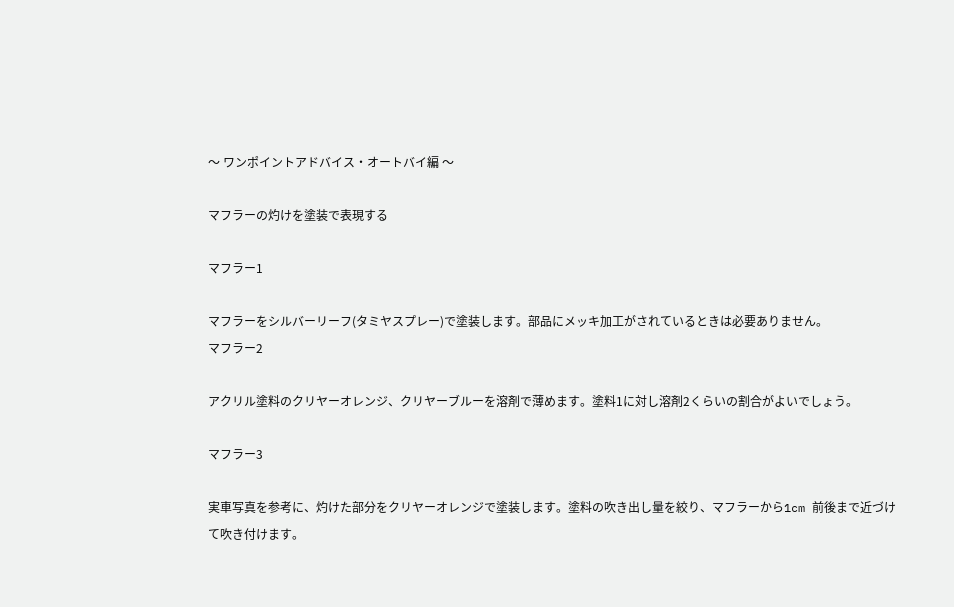〜 ワンポイントアドバイス・オートバイ編 〜

マフラーの灼けを塗装で表現する

マフラー1

マフラーをシルバーリーフ(タミヤスプレー)で塗装します。部品にメッキ加工がされているときは必要ありません。
マフラー2

アクリル塗料のクリヤーオレンジ、クリヤーブルーを溶剤で薄めます。塗料1に対し溶剤2くらいの割合がよいでしょう。

マフラー3

実車写真を参考に、灼けた部分をクリヤーオレンジで塗装します。塗料の吹き出し量を絞り、マフラーから1cm 前後まで近づけて吹き付けます。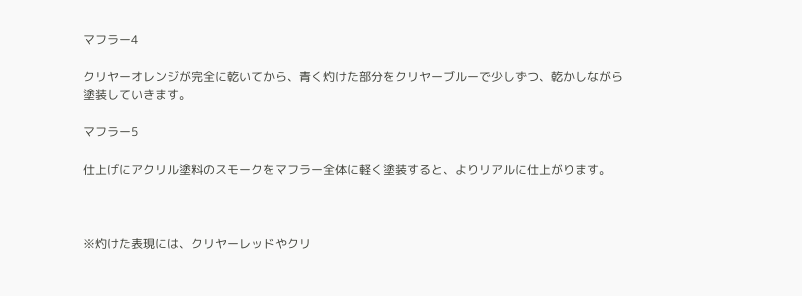マフラー4

クリヤーオレンジが完全に乾いてから、青く灼けた部分をクリヤーブルーで少しずつ、乾かしながら塗装していきます。

マフラー5

仕上げにアクリル塗料のスモークをマフラー全体に軽く塗装すると、よりリアルに仕上がります。



※灼けた表現には、クリヤーレッドやクリ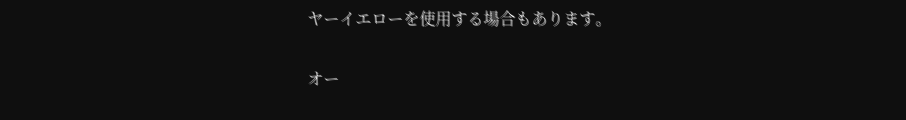ヤーイエローを使用する場合もあります。

オー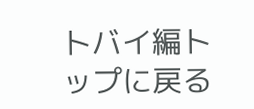トバイ編トップに戻る